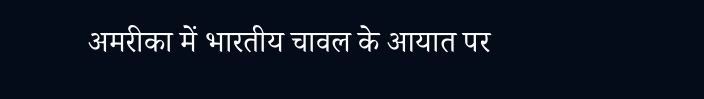अमरीका में भारतीय चावल के आयात पर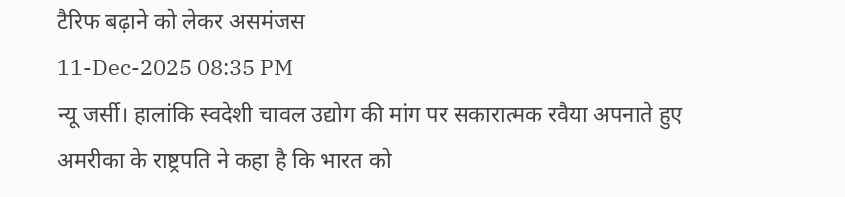टैरिफ बढ़ाने को लेकर असमंजस
11-Dec-2025 08:35 PM
न्यू जर्सी। हालांकि स्वदेशी चावल उद्योग की मांग पर सकारात्मक रवैया अपनाते हुए अमरीका के राष्ट्रपति ने कहा है कि भारत को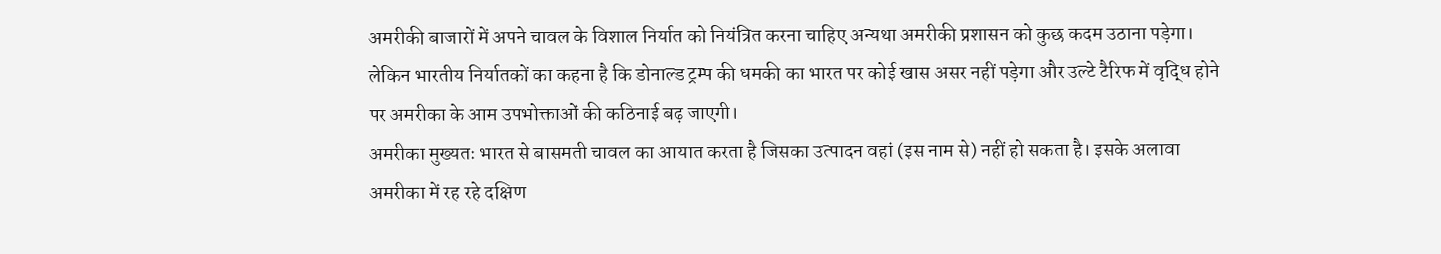अमरीकी बाजारों में अपने चावल के विशाल निर्यात को नियंत्रित करना चाहिए अन्यथा अमरीकी प्रशासन को कुछ कदम उठाना पड़ेगा।
लेकिन भारतीय निर्यातकों का कहना है कि डोनाल्ड ट्रम्प की धमकी का भारत पर कोई खास असर नहीं पड़ेगा और उल्टे टैरिफ में वृद्धि होने पर अमरीका के आम उपभोक्ताओं की कठिनाई बढ़ जाएगी।
अमरीका मुख्यतः भारत से बासमती चावल का आयात करता है जिसका उत्पादन वहां (इस नाम से) नहीं हो सकता है। इसके अलावा अमरीका में रह रहे दक्षिण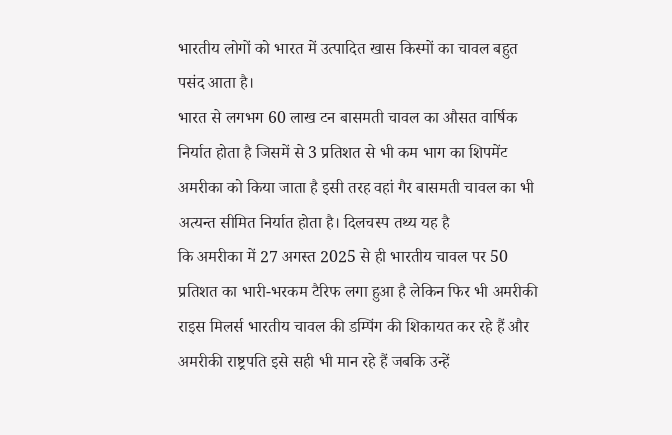भारतीय लोगों को भारत में उत्पादित खास किस्मों का चावल बहुत पसंद आता है।
भारत से लगभग 60 लाख टन बासमती चावल का औसत वार्षिक निर्यात होता है जिसमें से 3 प्रतिशत से भी कम भाग का शिपमेंट अमरीका को किया जाता है इसी तरह वहां गैर बासमती चावल का भी अत्यन्त सीमित निर्यात होता है। दिलचस्प तथ्य यह है
कि अमरीका में 27 अगस्त 2025 से ही भारतीय चावल पर 50 प्रतिशत का भारी-भरकम टैरिफ लगा हुआ है लेकिन फिर भी अमरीकी राइस मिलर्स भारतीय चावल की डम्पिंग की शिकायत कर रहे हैं और अमरीकी राष्ट्रपति इसे सही भी मान रहे हैं जबकि उन्हें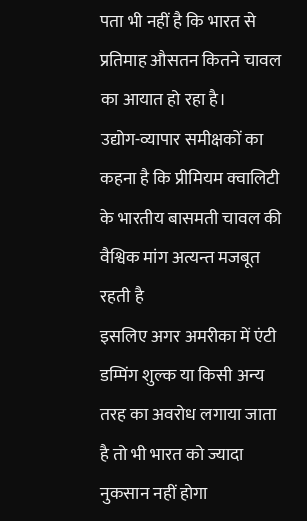पता भी नहीं है कि भारत से प्रतिमाह औसतन कितने चावल का आयात हो रहा है।
उद्योग-व्यापार समीक्षकों का कहना है कि प्रीमियम क्वालिटी के भारतीय बासमती चावल की वैश्विक मांग अत्यन्त मजबूत रहती है
इसलिए अगर अमरीका में एंटी डम्पिंग शुल्क या किसी अन्य तरह का अवरोध लगाया जाता है तो भी भारत को ज्यादा नुकसान नहीं होगा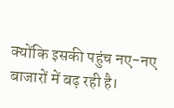क्योंकि इसकी पहुंच नए-नए बाजारों में बढ़ रही है।